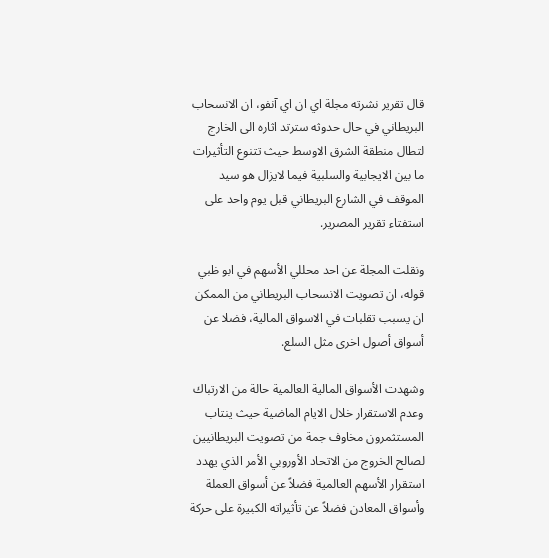قال تقرير نشرته مجلة اي ان اي آنفو، ان الانسحاب البريطاني في حال حدوثه سترتد اثاره الى الخارج لتطال منطقة الشرق الاوسط حيث تتنوع التأثيرات ما بين الايجابية والسلبية فيما لايزال هو سيد الموقف في الشارع البريطاني قبل يوم واحد على استفتاء تقرير المصرير.

ونقلت المجلة عن احد محللي الأسهم في ابو ظبي قوله، ان تصويت الانسحاب البريطاني من الممكن ان يسبب تقلبات في الاسواق المالية، فضلا عن أسواق أصول اخرى مثل السلع.

وشهدت الأسواق المالية العالمية حالة من الارتباك وعدم الاستقرار خلال الايام الماضية حيث ينتاب المستثمرون مخاوف جمة من تصويت البريطانيين لصالح الخروج من الاتحاد الأوروبي الأمر الذي يهدد استقرار الأسهم العالمية فضلاً عن أسواق العملة وأسواق المعادن فضلاً عن تأثيراته الكبيرة على حركة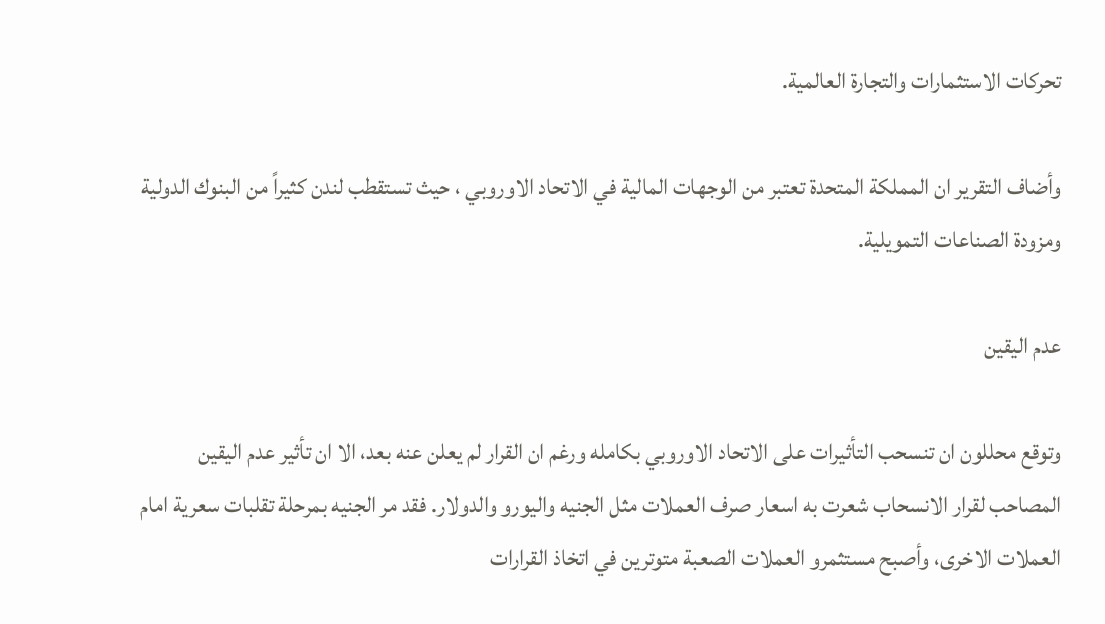تحركات الاستثمارات والتجارة العالمية.

وأضاف التقرير ان المملكة المتحدة تعتبر من الوجهات المالية في الاتحاد الاوروبي ، حيث تستقطب لندن كثيراً من البنوك الدولية ومزودة الصناعات التمويلية.

عدم اليقين

وتوقع محللون ان تنسحب التأثيرات على الاتحاد الاوروبي بكامله ورغم ان القرار لم يعلن عنه بعد، الا ان تأثير عدم اليقين المصاحب لقرار الانسحاب شعرت به اسعار صرف العملات مثل الجنيه واليورو والدولار. فقد مر الجنيه بمرحلة تقلبات سعرية امام العملات الاخرى، وأصبح مستثمرو العملات الصعبة متوترين في اتخاذ القرارات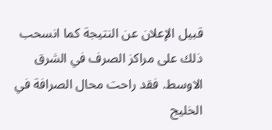قبيل الإعلان عن النتيجة كما انسحب ذلك على مراكز الصرف في الشرق الاوسط. فقد راحت محال الصرافة في الخليج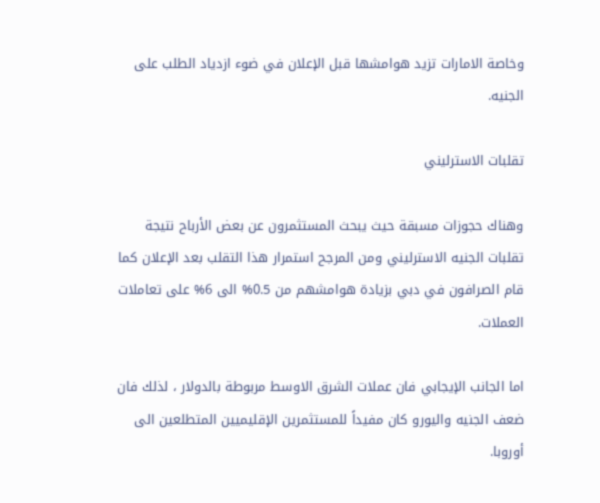وخاصة الامارات تزيد هوامشها قبل الإعلان في ضوء ازدياد الطلب على الجنيه.

تقلبات الاسترليني

وهناك حجوزات مسبقة حيث يبحث المستثمرون عن بعض الأرباح نتيجة تقلبات الجنيه الاسترليني ومن المرجح استمرار هذا التقلب بعد الإعلان كما قام الصرافون في دبي بزيادة هوامشهم من 0.5% الى 6% على تعاملات العملات.

اما الجانب الإيجابي فان عملات الشرق الاوسط مربوطة بالدولار ، لذلك فان ضعف الجنيه واليورو كان مفيداً للمستثمرين الإقليميين المتطلعين الى أوروبا.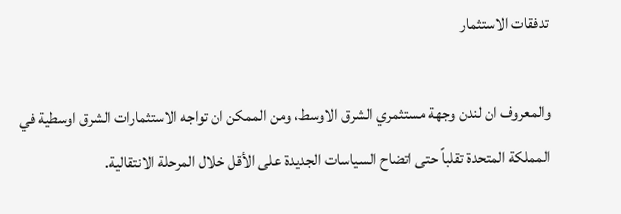تدفقات الاستثمار

والمعروف ان لندن وجهة مستثمري الشرق الاوسط، ومن الممكن ان تواجه الاستثمارات الشرق اوسطية في المملكة المتحدة تقلباً حتى اتضاح السياسات الجديدة على الأقل خلال المرحلة الانتقالية.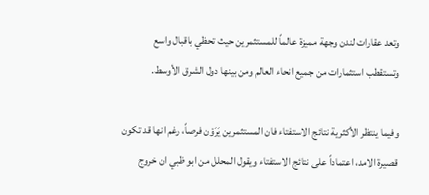وتعد عقارات لندن وجهة مميزة عالماً للمستثمرين حيث تحظي باقبال واسع وتستقطب استثمارات من جميع انحاء العالم ومن بينها دول الشرق الأوسط.

وفيما ينتظر الأكثرية نتائج الاستفتاء فان المستثمرين يَرَوْن فرصاً، رغم انها قد تكون قصيرة الامد، اعتماداً على نتائج الاستفتاء ويقول المحلل من ابو ظبي ان خروج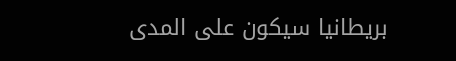بريطانيا سيكون على المدى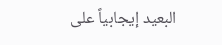البعيد إيجابياً على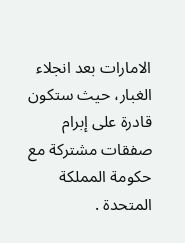الامارات بعد انجلاء الغبار، حيث ستكون قادرة على إبرام صفقات مشتركة مع حكومة المملكة المتحدة .